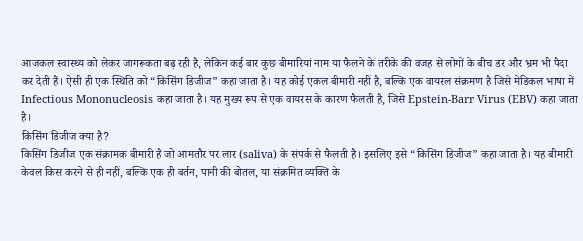आजकल स्वास्थ्य को लेकर जागरूकता बढ़ रही है, लेकिन कई बार कुछ बीमारियां नाम या फैलने के तरीके की वजह से लोगों के बीच डर और भ्रम भी पैदा कर देती हैं। ऐसी ही एक स्थिति को “किसिंग डिजीज” कहा जाता है। यह कोई एकल बीमारी नहीं है, बल्कि एक वायरल संक्रमण है जिसे मेडिकल भाषा में Infectious Mononucleosis कहा जाता है। यह मुख्य रूप से एक वायरस के कारण फैलती है, जिसे Epstein-Barr Virus (EBV) कहा जाता है।
किसिंग डिजीज क्या है?
किसिंग डिजीज एक संक्रामक बीमारी है जो आमतौर पर लार (saliva) के संपर्क से फैलती है। इसलिए इसे “किसिंग डिजीज” कहा जाता है। यह बीमारी केवल किस करने से ही नहीं, बल्कि एक ही बर्तन, पानी की बोतल, या संक्रमित व्यक्ति के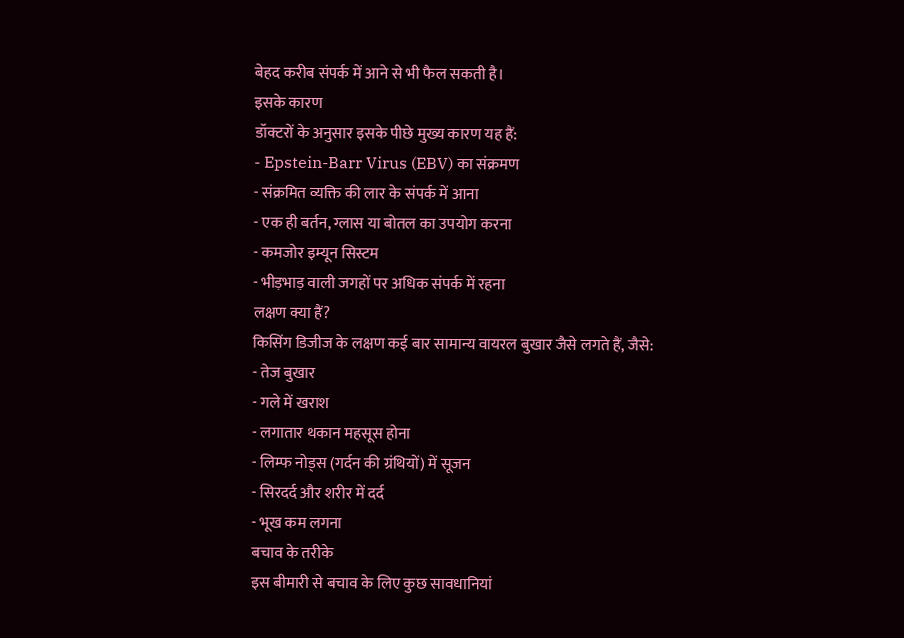बेहद करीब संपर्क में आने से भी फैल सकती है।
इसके कारण
डॉक्टरों के अनुसार इसके पीछे मुख्य कारण यह हैं:
- Epstein-Barr Virus (EBV) का संक्रमण
- संक्रमित व्यक्ति की लार के संपर्क में आना
- एक ही बर्तन, ग्लास या बोतल का उपयोग करना
- कमजोर इम्यून सिस्टम
- भीड़भाड़ वाली जगहों पर अधिक संपर्क में रहना
लक्षण क्या हैं?
किसिंग डिजीज के लक्षण कई बार सामान्य वायरल बुखार जैसे लगते हैं, जैसे:
- तेज बुखार
- गले में खराश
- लगातार थकान महसूस होना
- लिम्फ नोड्स (गर्दन की ग्रंथियों) में सूजन
- सिरदर्द और शरीर में दर्द
- भूख कम लगना
बचाव के तरीके
इस बीमारी से बचाव के लिए कुछ सावधानियां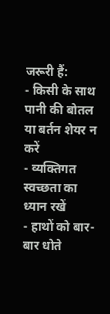जरूरी हैं:
- किसी के साथ पानी की बोतल या बर्तन शेयर न करें
- व्यक्तिगत स्वच्छता का ध्यान रखें
- हाथों को बार-बार धोते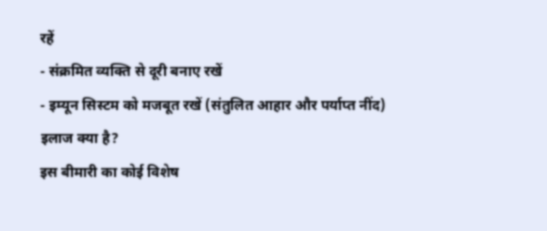रहें
- संक्रमित व्यक्ति से दूरी बनाए रखें
- इम्यून सिस्टम को मजबूत रखें (संतुलित आहार और पर्याप्त नींद)
इलाज क्या है?
इस बीमारी का कोई विशेष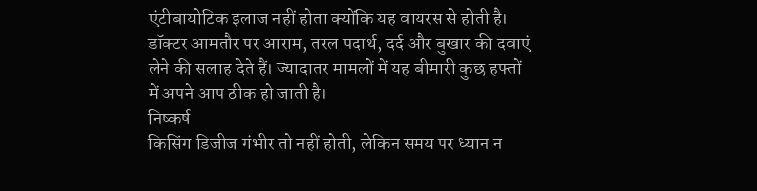एंटीबायोटिक इलाज नहीं होता क्योंकि यह वायरस से होती है। डॉक्टर आमतौर पर आराम, तरल पदार्थ, दर्द और बुखार की दवाएं लेने की सलाह देते हैं। ज्यादातर मामलों में यह बीमारी कुछ हफ्तों में अपने आप ठीक हो जाती है।
निष्कर्ष
किसिंग डिजीज गंभीर तो नहीं होती, लेकिन समय पर ध्यान न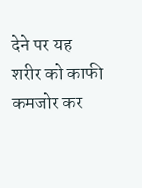देने पर यह शरीर को काफी कमजोर कर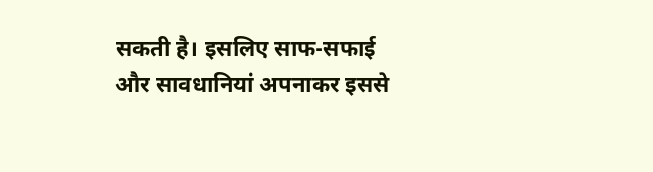सकती है। इसलिए साफ-सफाई और सावधानियां अपनाकर इससे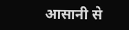आसानी से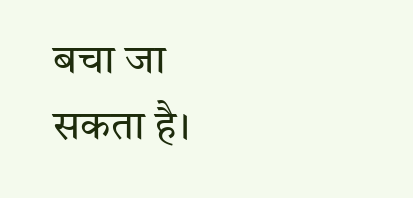बचा जा सकता है।